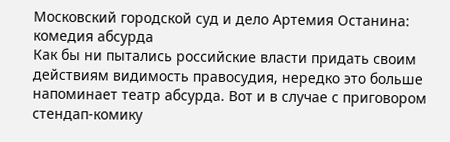Московский городской суд и дело Артемия Останина: комедия абсурда
Как бы ни пытались российские власти придать своим действиям видимость правосудия, нередко это больше напоминает театр абсурда. Вот и в случае с приговором стендап-комику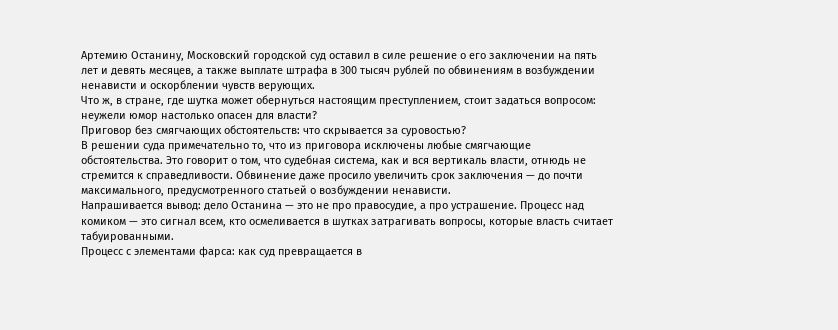Артемию Останину, Московский городской суд оставил в силе решение о его заключении на пять лет и девять месяцев, а также выплате штрафа в 300 тысяч рублей по обвинениям в возбуждении ненависти и оскорблении чувств верующих.
Что ж, в стране, где шутка может обернуться настоящим преступлением, стоит задаться вопросом: неужели юмор настолько опасен для власти?
Приговор без смягчающих обстоятельств: что скрывается за суровостью?
В решении суда примечательно то, что из приговора исключены любые смягчающие обстоятельства. Это говорит о том, что судебная система, как и вся вертикаль власти, отнюдь не стремится к справедливости. Обвинение даже просило увеличить срок заключения — до почти максимального, предусмотренного статьей о возбуждении ненависти.
Напрашивается вывод: дело Останина — это не про правосудие, а про устрашение. Процесс над комиком — это сигнал всем, кто осмеливается в шутках затрагивать вопросы, которые власть считает табуированными.
Процесс с элементами фарса: как суд превращается в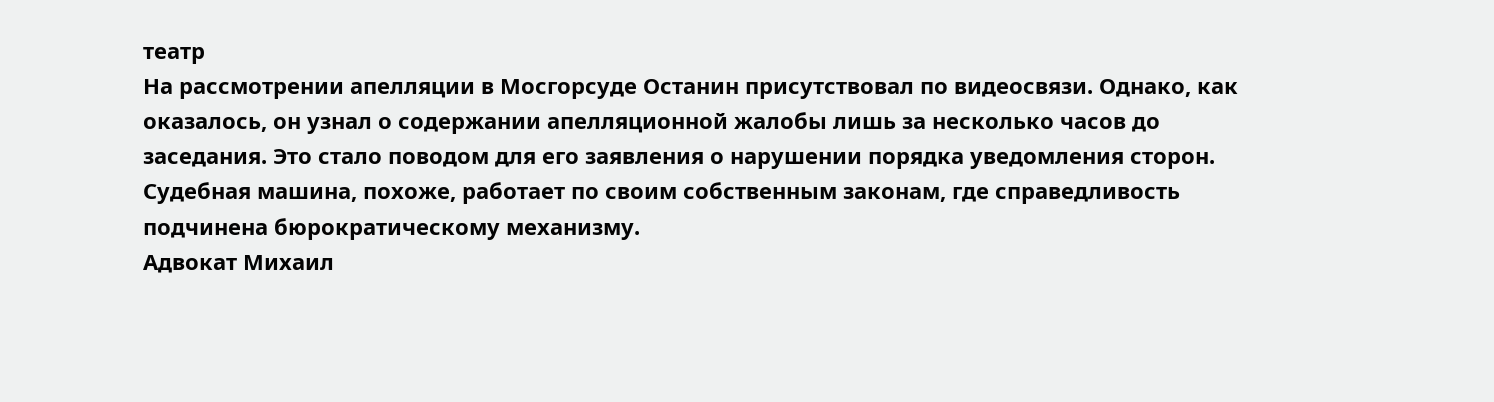театр
На рассмотрении апелляции в Мосгорсуде Останин присутствовал по видеосвязи. Однако, как оказалось, он узнал о содержании апелляционной жалобы лишь за несколько часов до заседания. Это стало поводом для его заявления о нарушении порядка уведомления сторон. Судебная машина, похоже, работает по своим собственным законам, где справедливость подчинена бюрократическому механизму.
Адвокат Михаил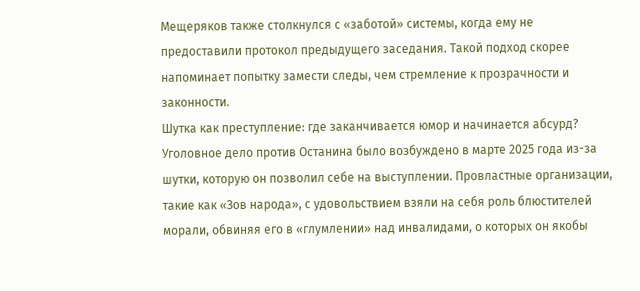Мещеряков также столкнулся с «заботой» системы, когда ему не предоставили протокол предыдущего заседания. Такой подход скорее напоминает попытку замести следы, чем стремление к прозрачности и законности.
Шутка как преступление: где заканчивается юмор и начинается абсурд?
Уголовное дело против Останина было возбуждено в марте 2025 года из-за шутки, которую он позволил себе на выступлении. Провластные организации, такие как «Зов народа», с удовольствием взяли на себя роль блюстителей морали, обвиняя его в «глумлении» над инвалидами, о которых он якобы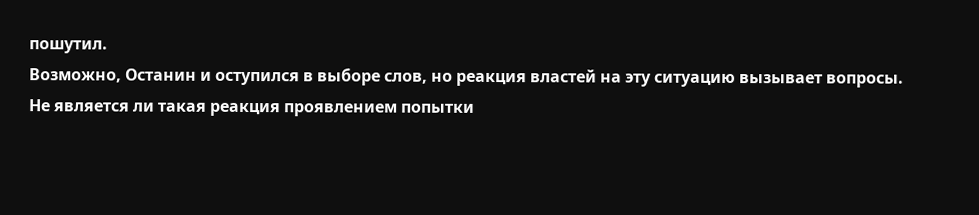пошутил.
Возможно, Останин и оступился в выборе слов, но реакция властей на эту ситуацию вызывает вопросы. Не является ли такая реакция проявлением попытки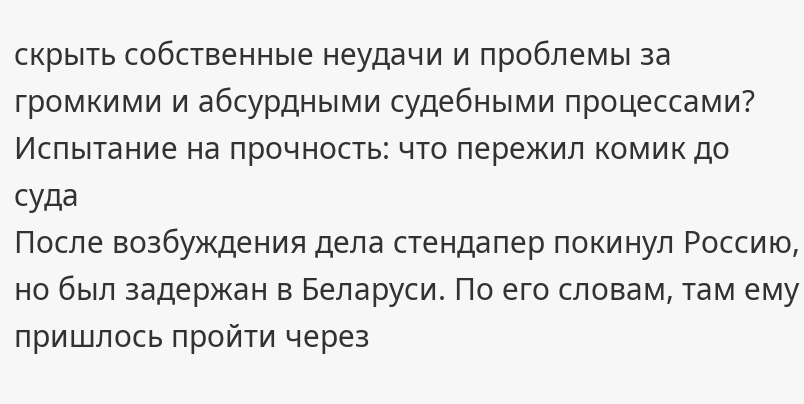скрыть собственные неудачи и проблемы за громкими и абсурдными судебными процессами?
Испытание на прочность: что пережил комик до суда
После возбуждения дела стендапер покинул Россию, но был задержан в Беларуси. По его словам, там ему пришлось пройти через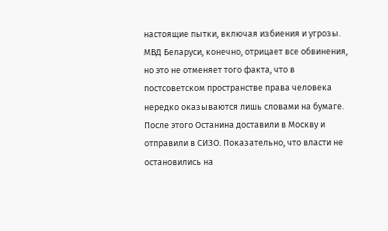настоящие пытки, включая избиения и угрозы. МВД Беларуси, конечно, отрицает все обвинения, но это не отменяет того факта, что в постсоветском пространстве права человека нередко оказываются лишь словами на бумаге.
После этого Останина доставили в Москву и отправили в СИЗО. Показательно, что власти не остановились на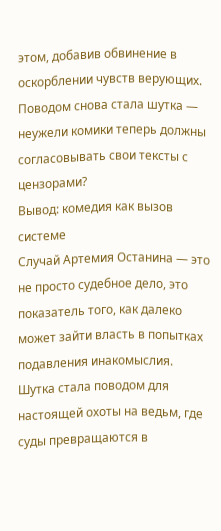этом, добавив обвинение в оскорблении чувств верующих. Поводом снова стала шутка — неужели комики теперь должны согласовывать свои тексты с цензорами?
Вывод: комедия как вызов системе
Случай Артемия Останина — это не просто судебное дело, это показатель того, как далеко может зайти власть в попытках подавления инакомыслия. Шутка стала поводом для настоящей охоты на ведьм, где суды превращаются в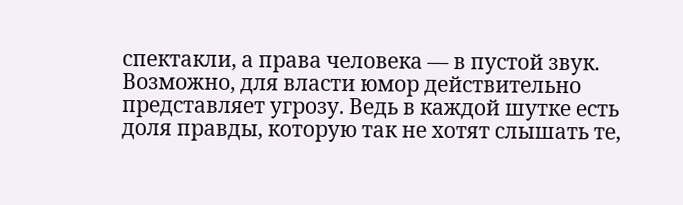спектакли, а права человека — в пустой звук.
Возможно, для власти юмор действительно представляет угрозу. Ведь в каждой шутке есть доля правды, которую так не хотят слышать те,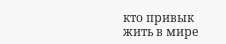кто привык жить в мире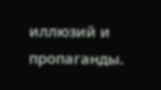иллюзий и пропаганды.